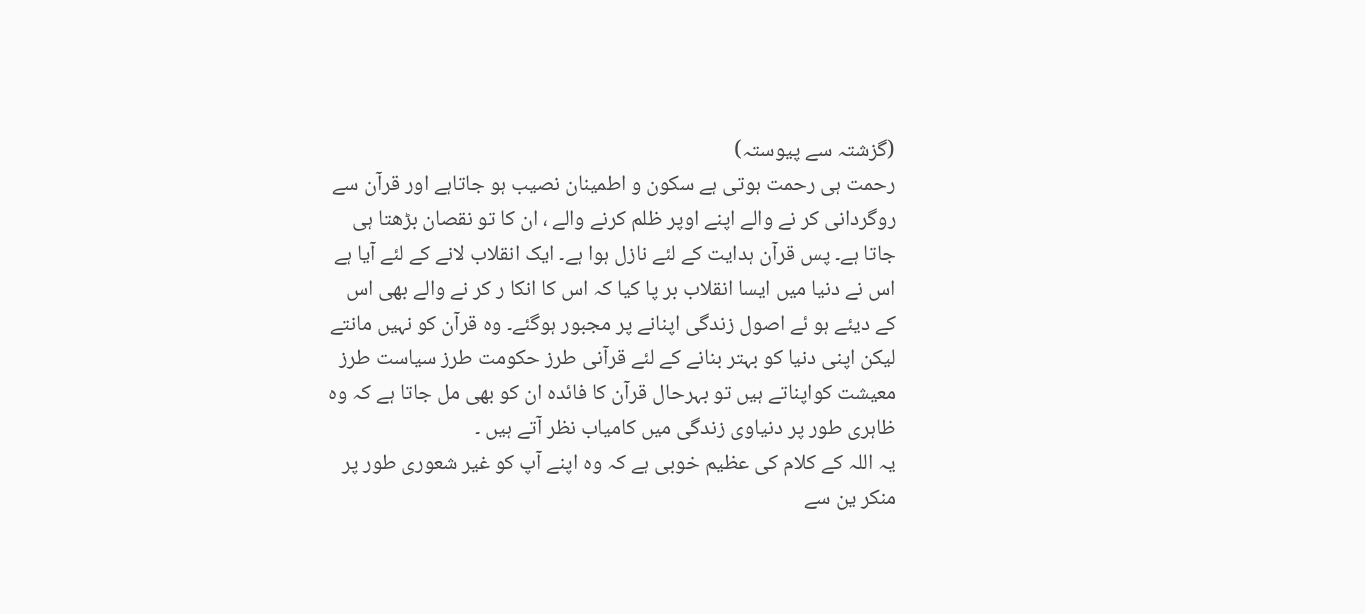(گزشتہ سے پیوستہ)
رحمت ہی رحمت ہوتی ہے سکون و اطمینان نصیب ہو جاتاہے اور قرآن سے روگردانی کر نے والے اپنے اوپر ظلم کرنے والے ، ان کا تو نقصان بڑھتا ہی جاتا ہے۔ پس قرآن ہدایت کے لئے نازل ہوا ہے۔ ایک انقلاب لانے کے لئے آیا ہے اس نے دنیا میں ایسا انقلاب بر پا کیا کہ اس کا انکا ر کر نے والے بھی اس کے دیئے ہو ئے اصول زندگی اپنانے پر مجبور ہوگئے۔ وہ قرآن کو نہیں مانتے لیکن اپنی دنیا کو بہتر بنانے کے لئے قرآنی طرز حکومت طرز سیاست طرز معیشت کواپناتے ہیں تو بہرحال قرآن کا فائدہ ان کو بھی مل جاتا ہے کہ وہ ظاہری طور پر دنیاوی زندگی میں کامیاب نظر آتے ہیں ۔
یہ اللہ کے کلام کی عظیم خوبی ہے کہ وہ اپنے آپ کو غیر شعوری طور پر منکر ین سے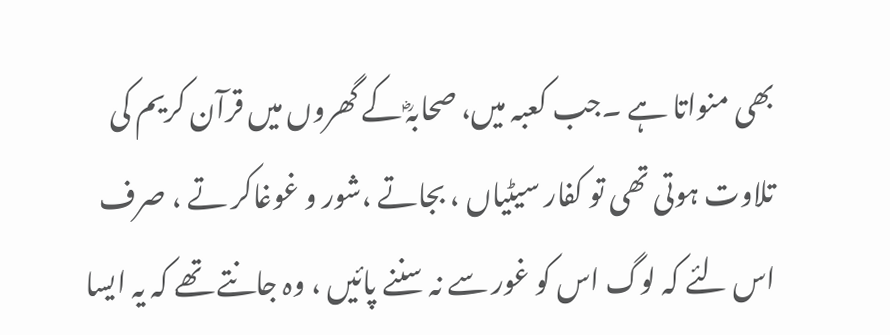بھی منواتا ہے ۔جب کعبہ میں، صحابہؓ کے گھروں میں قرآن کریم کی تلاوت ہوتی تھی تو کفار سیٹیاں ، بجاتے ،شور و غوغاکر تے ، صرف اس لئے کہ لوگ اس کو غور سے نہ سننے پائیں ، وہ جانتے تھے کہ یہ ایسا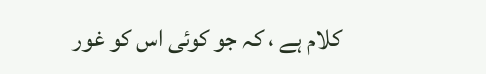کلام ہے ، کہ جو کوئی اس کو غور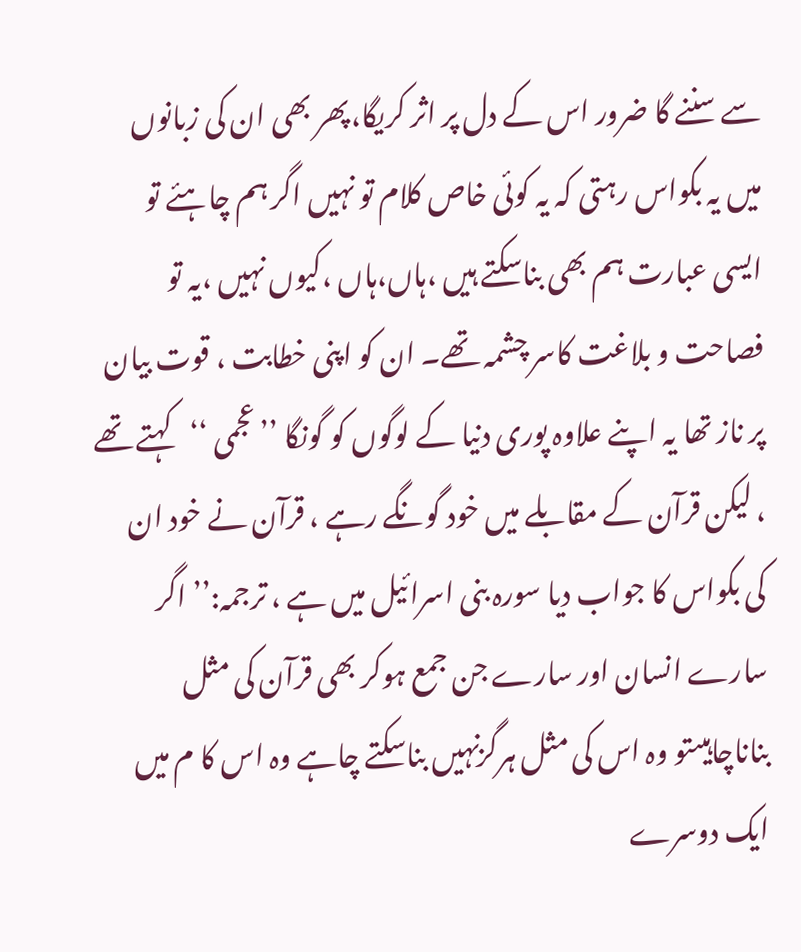سے سننے گا ضرور اس کے دل پر اثر کریگا،پھر بھی ان کی زبانوں میں یہ بکواس رہتی کہ یہ کوئی خاص کلام تو نہیں اگر ہم چاہئے تو ایسی عبارت ہم بھی بناسکتے ہیں ،ہاں،ہاں ،کیوں نہیں ،یہ تو فصاحت و بلاغت کاسر چشمہ تھے۔ ان کو اپنی خطابت ، قوت بیان پر ناز تھا یہ اپنے علاوہ پوری دنیا کے لوگوں کو گونگا ’’عجمی ‘‘کہتے تھے ، لیکن قرآن کے مقابلے میں خود گونگے رہے ، قرآن نے خود ان کی بکواس کا جواب دیا سورہ بنی اسرائیل میں ہے ، ترجمہ:’’ اگر سارے انسان اور سارے جن جمع ہوکر بھی قرآن کی مثل بناناچاہیںتو وہ اس کی مثل ہرگزنہیں بناسکتے چاہے وہ اس کا م میں ایک دوسرے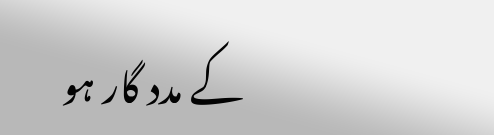کے مدد گار ہو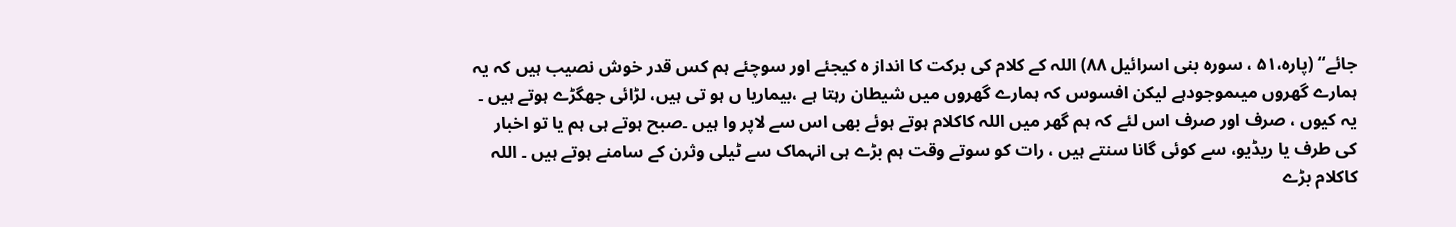جائے‘‘ (پارہ،۵۱ ، سورہ بنی اسرائیل ۸۸) اللہ کے کلام کی برکت کا انداز ہ کیجئے اور سوچئے ہم کس قدر خوش نصیب ہیں کہ یہ ہمارے گھروں میںموجودہے لیکن افسوس کہ ہمارے گھروں میں شیطان رہتا ہے ،بیماریا ں ہو تی ہیں، لڑائی جھگڑے ہوتے ہیں ۔ یہ کیوں ، صرف اور صرف اس لئے کہ ہم گھر میں اللہ کاکلام ہوتے ہوئے بھی اس سے لاپر وا ہیں ۔صبح ہوتے ہی ہم یا تو اخبار کی طرف یا ریڈیو، سے کوئی گانا سنتے ہیں ، رات کو سوتے وقت ہم بڑے ہی انہماک سے ٹیلی وثرن کے سامنے ہوتے ہیں ۔ اللہ کاکلام بڑے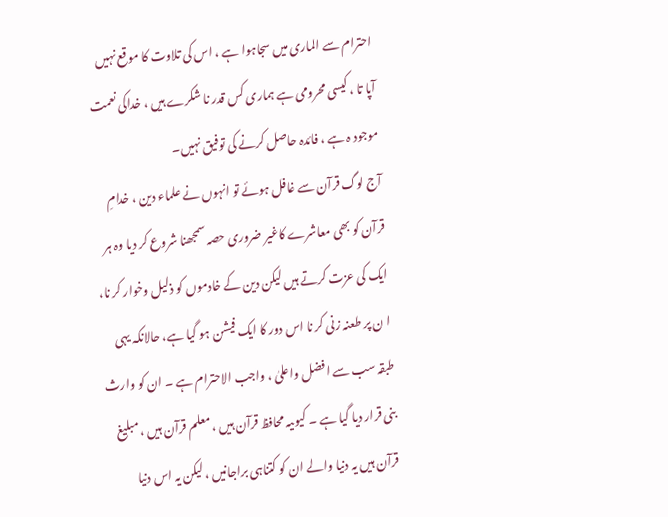احترام سے الماری میں سجاہوا ہے ، اس کی تلاوت کا موقع نہیں آپا تا ، کیسی محرومی ہے ہماری کس قدر نا شکرے ہیں ، خداکی نعمت موجود ہ ہے ، فائدہ حاصل کرنے کی توفیق نہیں۔
آج لوگ قرآن سے غافل ہوئے تو انہوں نے علماء دین ، خدامِ قرآن کو بھی معاشرے کاغیر ضروری حصہ سمجھنا شروع کر دیا وہ ہر ایک کی عزت کرتے ہیں لیکن دین کے خادموں کو ذلیل وخوار کر نا، ا ن پر طعنہ زنی کر نا اس دور کا ایک فیشن ہو گیا ہے، حالانکہ یہی طبقہ سب سے افضل واعلیٰ ، واجب الاحترام ہے ۔ ان کو وارث بنی قرار دیا گیا ہے ۔ کیوںیہ محافظ قرآن ہیں ، معلم قرآن ہیں ، مبلیغ قرآن ہیں یہ دنیا والے ان کو کتناہی براجانیں ، لیکن یہ اس دنیا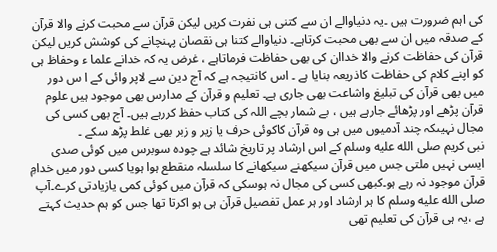کی اہم ضرورت ہیں ۔یہ دنیاوالے ان سے کتنی ہی نفرت کریں لیکن قرآن سے محبت کرنے والا قرآن کے صدقہ میں ان سے بھی محبت کرتاہے۔ دنیاوالے کتنا ہی نقصان پہنچانے کی کوشش کریں لیکن قرآن کی حفاظت کرنے والا خداان کی بھی حفاظت فرماتاہے ، غرض یہ کہ خدانے علما ء وحفاظ ہی کو اپنے کلام کی حفاظت کاذریعہ بنایا ہے ۔ اس کانتیجہ ہے کہ آج دین سے لاپر وائی کے ا س دور میں بھی قرآن کی تبلیغ واشاعت بھی جاری ہے۔ تعلیم و قرآن کے مدارس بھی موجود ہیں علوم قرآن پڑھے اور پڑھائے جارہے ہیں ، بے شمار بچے اللہ کی کتاب حفظ کررہے ہیں۔ آج بھی کسی کی مجال نہیںکہ چند آدمیوں میں ہی وہ قرآن کاکوئی حرف یا زیر و زبر بھی غلط پڑھ سکے ۔
نبی کریم صلى الله عليه وسلم کے اس ارشاد پر تاریخ شائد ہے چودہ سوبرس میں کوئی صدی ایسی نہیں ملتی جس میں قرآن سیکھنے سیکھانے کا سلسلہ منقطع ہوا ہویا کسی دور میں خدامِ قرآن موجود نہ رہے ہو۔کبھی کسی کی مجال نہ ہوسکی کہ قرآن میں کوئی کمی یازیادتی کرے۔آپ صلى الله عليه وسلم کا ہر ارشاد اور ہر عمل تفصیل قرآن ہی ہو اکرتا تھا جس کو ہم حدیث کہتے ہے ،یہ ہی قرآن کی تعلیم تھی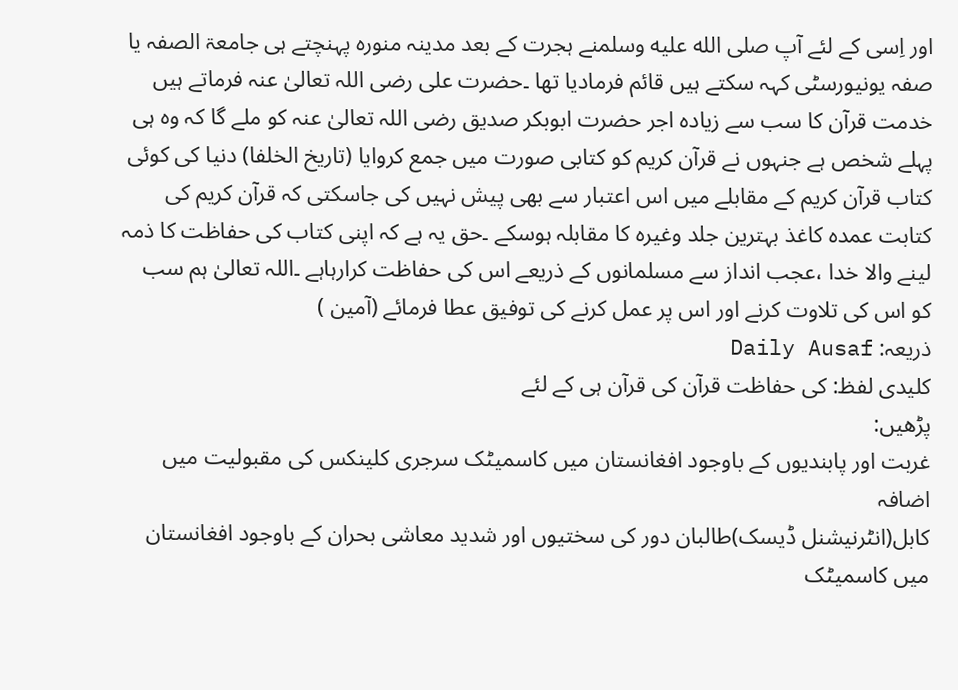اور اِسی کے لئے آپ صلى الله عليه وسلمنے ہجرت کے بعد مدینہ منورہ پہنچتے ہی جامعۃ الصفہ یا صفہ یونیورسٹی کہہ سکتے ہیں قائم فرمادیا تھا ۔حضرت علی رضی اللہ تعالیٰ عنہ فرماتے ہیں خدمت قرآن کا سب سے زیادہ اجر حضرت ابوبکر صدیق رضی اللہ تعالیٰ عنہ کو ملے گا کہ وہ ہی پہلے شخص ہے جنہوں نے قرآن کریم کو کتابی صورت میں جمع کروایا (تاریخ الخلفا) دنیا کی کوئی کتاب قرآن کریم کے مقابلے میں اس اعتبار سے بھی پیش نہیں کی جاسکتی کہ قرآن کریم کی کتابت عمدہ کاغذ بہترین جلد وغیرہ کا مقابلہ ہوسکے ۔حق یہ ہے کہ اپنی کتاب کی حفاظت کا ذمہ لینے والا خدا ،عجب انداز سے مسلمانوں کے ذریعے اس کی حفاظت کرارہاہے ۔اللہ تعالیٰ ہم سب کو اس کی تلاوت کرنے اور اس پر عمل کرنے کی توفیق عطا فرمائے (آمین )
ذریعہ: Daily Ausaf
کلیدی لفظ: کی حفاظت قرآن کی قرآن ہی کے لئے
پڑھیں:
غربت اور پابندیوں کے باوجود افغانستان میں کاسمیٹک سرجری کلینکس کی مقبولیت میں اضافہ
کابل(انٹرنیشنل ڈیسک)طالبان دور کی سختیوں اور شدید معاشی بحران کے باوجود افغانستان میں کاسمیٹک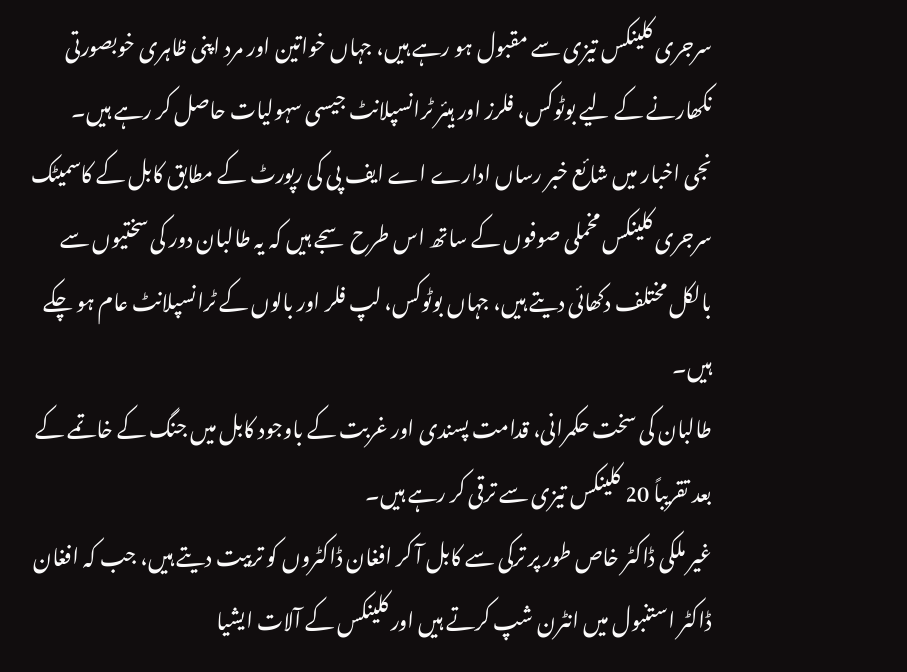سرجری کلینکس تیزی سے مقبول ہو رہے ہیں، جہاں خواتین اور مرد اپنی ظاہری خوبصورتی نکھارنے کے لیے بوٹوکس، فلرز اور ہیئر ٹرانسپلانٹ جیسی سہولیات حاصل کر رہے ہیں۔
نجی اخبار میں شائع خبر رساں ادارے اے ایف پی کی رپورٹ کے مطابق کابل کے کاسمیٹک سرجری کلینکس مخملی صوفوں کے ساتھ اس طرح سجے ہیں کہ یہ طالبان دور کی سختیوں سے بالکل مختلف دکھائی دیتے ہیں، جہاں بوٹوکس، لپ فلر اور بالوں کے ٹرانسپلانٹ عام ہو چکے ہیں۔
طالبان کی سخت حکمرانی، قدامت پسندی اور غربت کے باوجود کابل میں جنگ کے خاتمے کے بعد تقریباً 20 کلینکس تیزی سے ترقی کر رہے ہیں۔
غیر ملکی ڈاکٹر خاص طور پر ترکی سے کابل آ کر افغان ڈاکٹروں کو تربیت دیتے ہیں، جب کہ افغان ڈاکٹر استنبول میں انٹرن شپ کرتے ہیں اور کلینکس کے آلات ایشیا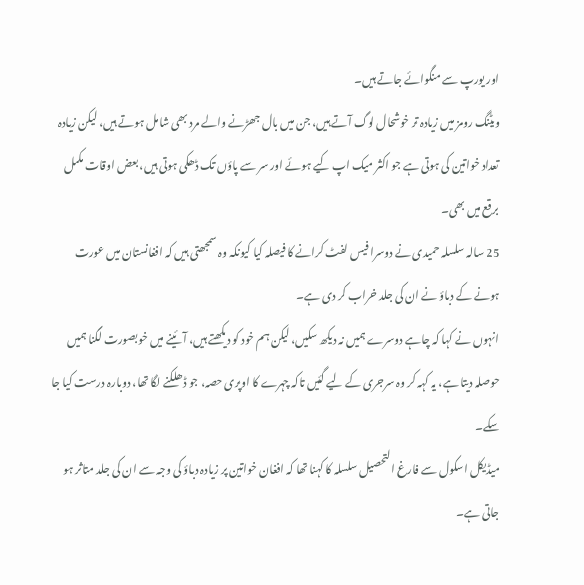اور یورپ سے منگوائے جاتے ہیں۔
ویٹنگ رومز میں زیادہ تر خوشحال لوگ آتے ہیں، جن میں بال جھڑنے والے مرد بھی شامل ہوتے ہیں، لیکن زیادہ تعداد خواتین کی ہوتی ہے جو اکثر میک اپ کیے ہوئے اور سر سے پاؤں تک ڈھکی ہوتی ہیں، بعض اوقات مکمل برقع میں بھی۔
25 سالہ سلسلہ حمیدی نے دوسرا فیس لفٹ کرانے کا فیصلہ کیا کیونکہ وہ سمجھتی ہیں کہ افغانستان میں عورت ہونے کے دباؤ نے ان کی جلد خراب کر دی ہے۔
انہوں نے کہا کہ چاہے دوسرے ہمیں نہ دیکھ سکیں، لیکن ہم خود کو دیکھتے ہیں، آئینے میں خوبصورت لگنا ہمیں حوصلہ دیتا ہے، یہ کہہ کر وہ سرجری کے لیے گئیں تاکہ چہرے کا اوپری حصہ، جو ڈھلکنے لگا تھا، دوبارہ درست کیا جا سکے۔
میڈیکل اسکول سے فارغ التحصیل سلسلہ کا کہنا تھا کہ افغان خواتین پر زیادہ دباؤ کی وجہ سے ان کی جلد متاثر ہو جاتی ہے۔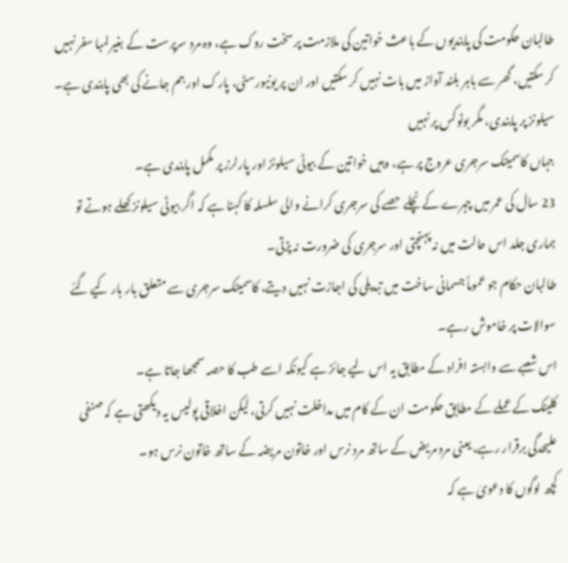طالبان حکومت کی پابندیوں کے باعث خواتین کی ملازمت پر سخت روک ہے، وہ مرد سرپرست کے بغیر لمبا سفر نہیں کر سکتیں، گھر سے باہر بلند آواز میں بات نہیں کر سکتیں اور ان پر یونیورسٹی، پارک اور جم جانے کی بھی پابندی ہے۔
سیلونز پر پابندی، مگر بوٹوکس پر نہیں
جہاں کاسمیٹک سرجری عروج پر ہے، وہیں خواتین کے بیوٹی سیلونز اور پارلرز پر مکمل پابندی ہے۔
23 سال کی عمر میں چہرے کے نچلے حصے کی سرجری کرانے والی سلسلہ کا کہنا ہے کہ اگر بیوٹی سیلونز کھلے ہوتے تو ہماری جلد اس حالت میں نہ پہنچتی اور سرجری کی ضرورت نہ پڑتی۔
طالبان حکام جو عموماً جسمانی ساخت میں تبدیلی کی اجازت نہیں دیتے، کاسمیٹک سرجری سے متعلق بار بار کیے گئے سوالات پر خاموش رہے۔
اس شعبے سے وابستہ افراد کے مطابق یہ اس لیے جائز ہے کیونکہ اسے طب کا حصہ سمجھا جاتا ہے۔
کلینک کے عملے کے مطابق حکومت ان کے کام میں مداخلت نہیں کرتی، لیکن اخلاقی پولیس یہ دیکھتی ہے کہ صنفی علیحدگی برقرار رہے، یعنی مرد مریض کے ساتھ مرد نرس اور خاتون مریضہ کے ساتھ خاتون نرس ہو۔
کچھ لوگوں کا دعویٰ ہے کہ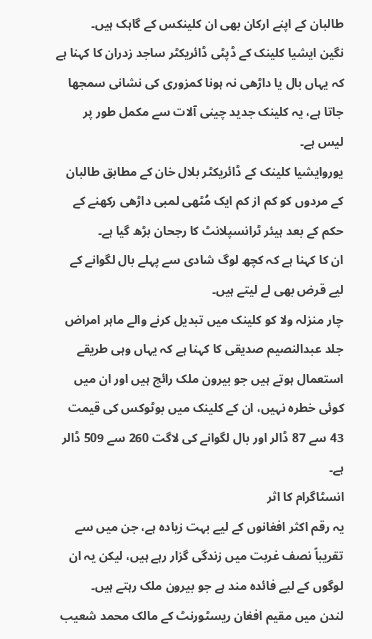طالبان کے اپنے ارکان بھی ان کلینکس کے گاہک ہیں۔
نگین ایشیا کلینک کے ڈپٹی ڈائریکٹر ساجد زدران کا کہنا ہے کہ یہاں بال یا داڑھی نہ ہونا کمزوری کی نشانی سمجھا جاتا ہے، یہ کلینک جدید چینی آلات سے مکمل طور پر لیس ہے۔
یوروایشیا کلینک کے ڈائریکٹر بلال خان کے مطابق طالبان کے مردوں کو کم از کم ایک مُٹھی لمبی داڑھی رکھنے کے حکم کے بعد ہیئر ٹرانسپلانٹ کا رجحان بڑھ گیا ہے۔
ان کا کہنا ہے کہ کچھ لوگ شادی سے پہلے بال لگوانے کے لیے قرض بھی لے لیتے ہیں۔
چار منزلہ ولا کو کلینک میں تبدیل کرنے والے ماہر امراض جلد عبدالنصیم صدیقی کا کہنا ہے کہ یہاں وہی طریقے استعمال ہوتے ہیں جو بیرون ملک رائج ہیں اور ان میں کوئی خطرہ نہیں، ان کے کلینک میں بوٹوکس کی قیمت 43 سے 87 ڈالر اور بال لگوانے کی لاگت 260 سے 509 ڈالر ہے۔
انسٹاگرام کا اثر
یہ رقم اکثر افغانوں کے لیے بہت زیادہ ہے، جن میں سے تقریباً نصف غربت میں زندگی گزار رہے ہیں، لیکن یہ ان لوگوں کے لیے فائدہ مند ہے جو بیرون ملک رہتے ہیں۔
لندن میں مقیم افغان ریسٹورنٹ کے مالک محمد شعیب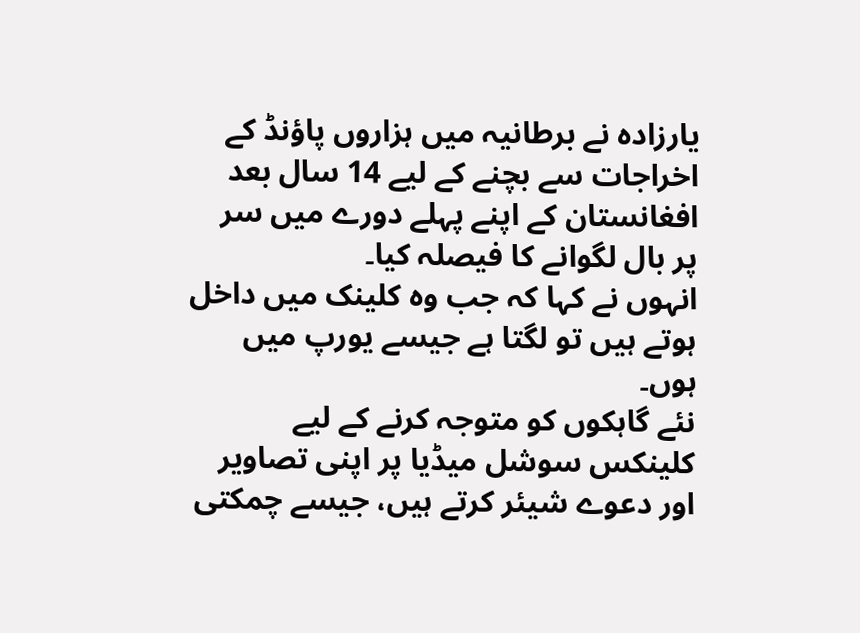یارزادہ نے برطانیہ میں ہزاروں پاؤنڈ کے اخراجات سے بچنے کے لیے 14 سال بعد افغانستان کے اپنے پہلے دورے میں سر پر بال لگوانے کا فیصلہ کیا۔
انہوں نے کہا کہ جب وہ کلینک میں داخل ہوتے ہیں تو لگتا ہے جیسے یورپ میں ہوں۔
نئے گاہکوں کو متوجہ کرنے کے لیے کلینکس سوشل میڈیا پر اپنی تصاویر اور دعوے شیئر کرتے ہیں، جیسے چمکتی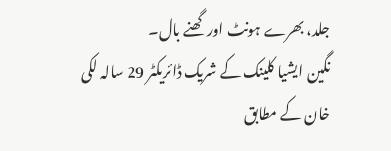جلد، بھرے ہونٹ اور گھنے بال۔
نگین ایشیا کلینک کے شریک ڈائریکٹر 29 سالہ لکی خان کے مطابق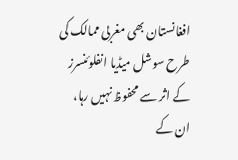افغانستان بھی مغربی ممالک کی طرح سوشل میڈیا انفلوئنسرز کے اثر سے محفوظ نہیں رہا، ان کے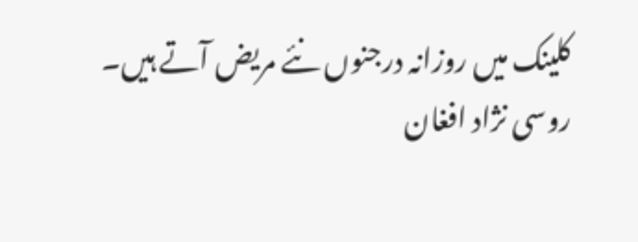کلینک میں روزانہ درجنوں نئے مریض آتے ہیں۔
روسی نژاد افغان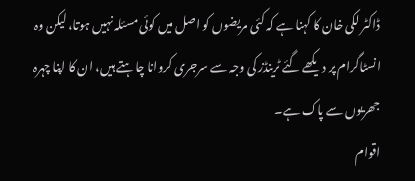ڈاکٹر لکی خان کا کہنا ہے کہ کئی مریضوں کو اصل میں کوئی مسئلہ نہیں ہوتا، لیکن وہ انسٹاگرام پر دیکھے گئے ٹرینڈز کی وجہ سے سرجری کروانا چاہتے ہیں، ان کا اپنا چہرہ جھریوں سے پاک ہے۔
اقوام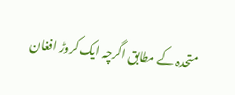متحدہ کے مطابق اگرچہ ایک کروڑ افغان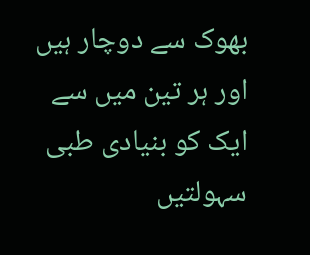بھوک سے دوچار ہیں اور ہر تین میں سے ایک کو بنیادی طبی سہولتیں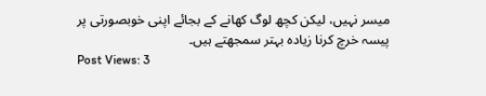میسر نہیں، لیکن کچھ لوگ کھانے کے بجائے اپنی خوبصورتی پر پیسہ خرچ کرنا زیادہ بہتر سمجھتے ہیں۔
Post Views: 3